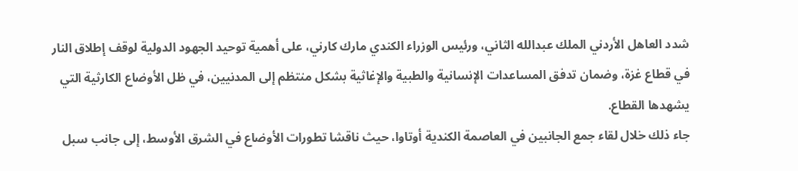شدد العاهل الأردني الملك عبدالله الثاني، ورئيس الوزراء الكندي مارك كارني، على أهمية توحيد الجهود الدولية لوقف إطلاق النار في قطاع غزة، وضمان تدفق المساعدات الإنسانية والطبية والإغاثية بشكل منتظم إلى المدنيين، في ظل الأوضاع الكارثية التي يشهدها القطاع.
جاء ذلك خلال لقاء جمع الجانبين في العاصمة الكندية أوتاوا، حيث ناقشا تطورات الأوضاع في الشرق الأوسط، إلى جانب سبل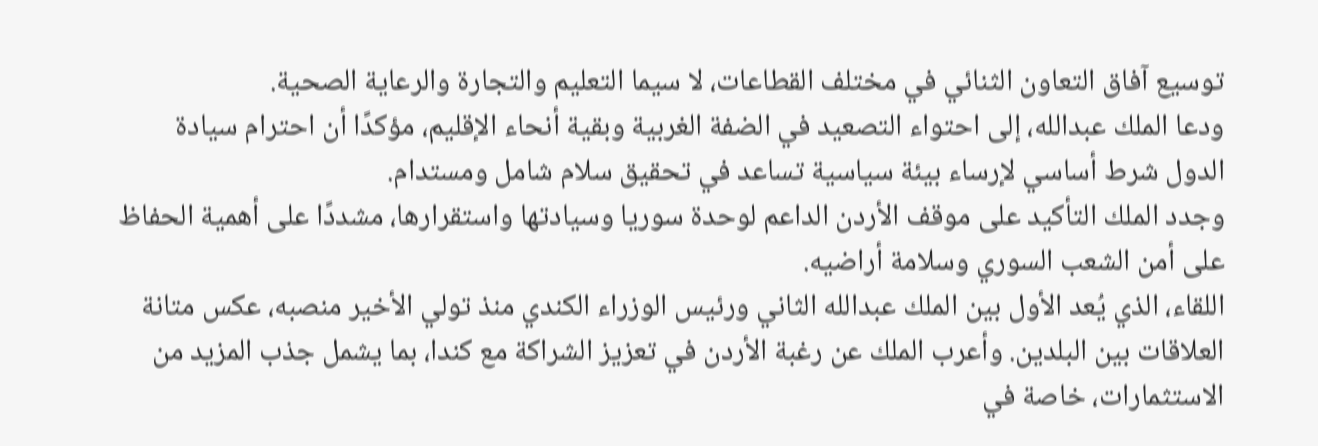توسيع آفاق التعاون الثنائي في مختلف القطاعات، لا سيما التعليم والتجارة والرعاية الصحية.
ودعا الملك عبدالله، إلى احتواء التصعيد في الضفة الغربية وبقية أنحاء الإقليم، مؤكدًا أن احترام سيادة الدول شرط أساسي لإرساء بيئة سياسية تساعد في تحقيق سلام شامل ومستدام.
وجدد الملك التأكيد على موقف الأردن الداعم لوحدة سوريا وسيادتها واستقرارها، مشددًا على أهمية الحفاظ على أمن الشعب السوري وسلامة أراضيه.
اللقاء، الذي يُعد الأول بين الملك عبدالله الثاني ورئيس الوزراء الكندي منذ تولي الأخير منصبه، عكس متانة العلاقات بين البلدين. وأعرب الملك عن رغبة الأردن في تعزيز الشراكة مع كندا، بما يشمل جذب المزيد من الاستثمارات، خاصة في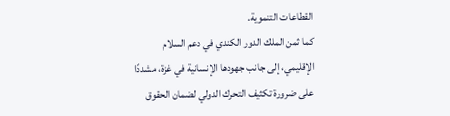القطاعات التنموية.
كما ثمن الملك الدور الكندي في دعم السلام الإقليمي، إلى جانب جهودها الإنسانية في غزة، مشددًا على ضرورة تكثيف التحرك الدولي لضمان الحقوق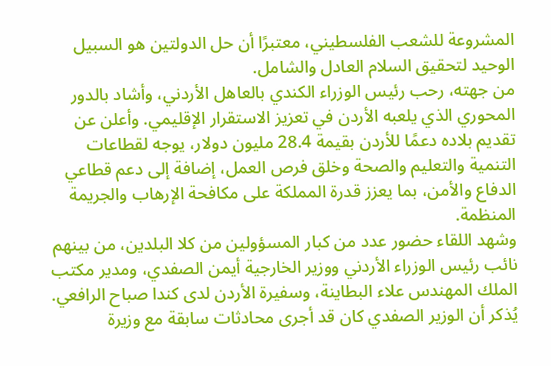المشروعة للشعب الفلسطيني، معتبرًا أن حل الدولتين هو السبيل الوحيد لتحقيق السلام العادل والشامل.
من جهته، رحب رئيس الوزراء الكندي بالعاهل الأردني، وأشاد بالدور المحوري الذي يلعبه الأردن في تعزيز الاستقرار الإقليمي. وأعلن عن تقديم بلاده دعمًا للأردن بقيمة 28.4 مليون دولار، يوجه لقطاعات التنمية والتعليم والصحة وخلق فرص العمل، إضافة إلى دعم قطاعي الدفاع والأمن، بما يعزز قدرة المملكة على مكافحة الإرهاب والجريمة المنظمة.
وشهد اللقاء حضور عدد من كبار المسؤولين من كلا البلدين، من بينهم نائب رئيس الوزراء الأردني ووزير الخارجية أيمن الصفدي، ومدير مكتب الملك المهندس علاء البطاينة، وسفيرة الأردن لدى كندا صباح الرافعي.
يُذكر أن الوزير الصفدي كان قد أجرى محادثات سابقة مع وزيرة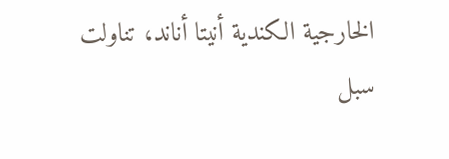الخارجية الكندية أنيتا أناند، تناولت سبل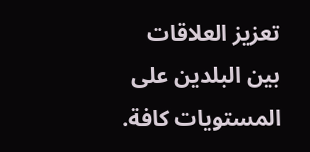تعزيز العلاقات بين البلدين على المستويات كافة.